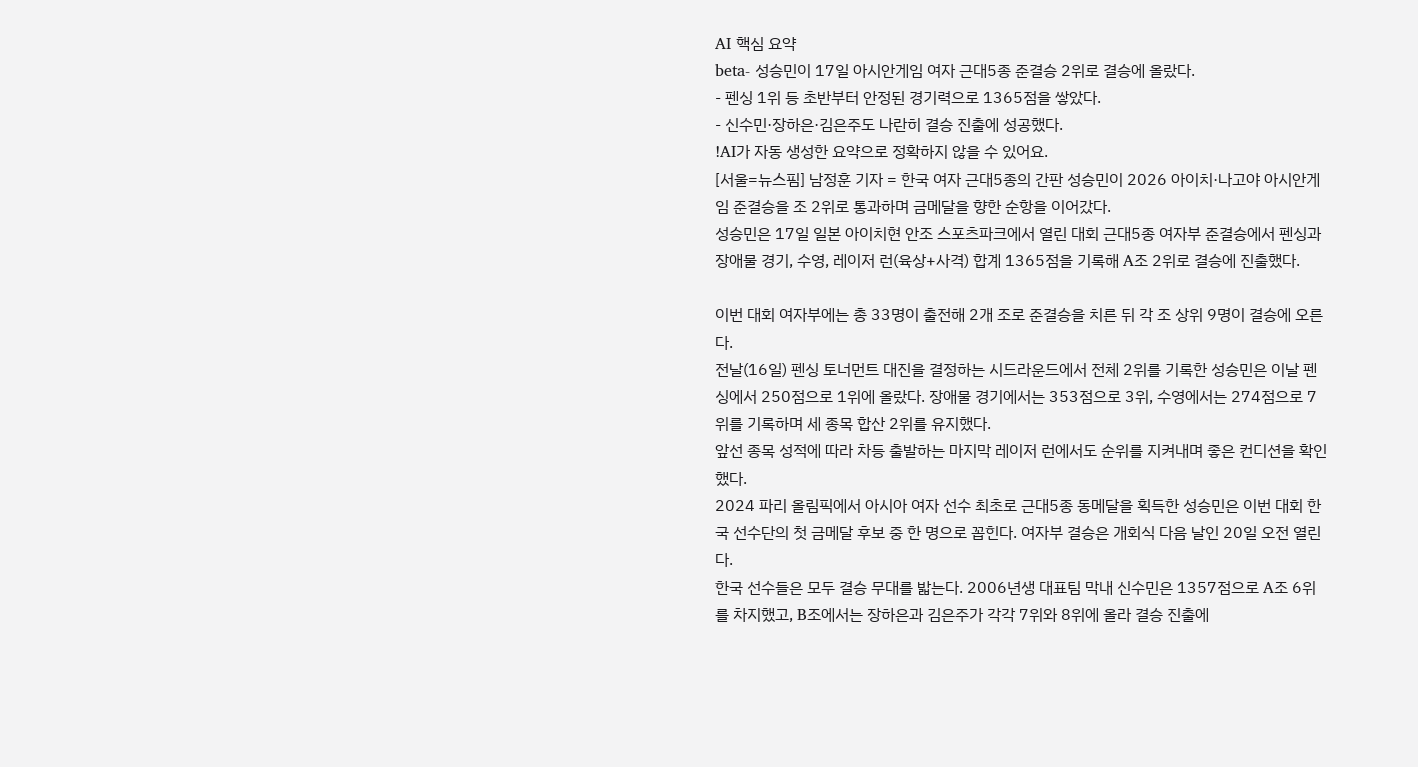AI 핵심 요약
beta- 성승민이 17일 아시안게임 여자 근대5종 준결승 2위로 결승에 올랐다.
- 펜싱 1위 등 초반부터 안정된 경기력으로 1365점을 쌓았다.
- 신수민·장하은·김은주도 나란히 결승 진출에 성공했다.
!AI가 자동 생성한 요약으로 정확하지 않을 수 있어요.
[서울=뉴스핌] 남정훈 기자 = 한국 여자 근대5종의 간판 성승민이 2026 아이치·나고야 아시안게임 준결승을 조 2위로 통과하며 금메달을 향한 순항을 이어갔다.
성승민은 17일 일본 아이치현 안조 스포츠파크에서 열린 대회 근대5종 여자부 준결승에서 펜싱과 장애물 경기, 수영, 레이저 런(육상+사격) 합계 1365점을 기록해 A조 2위로 결승에 진출했다.

이번 대회 여자부에는 총 33명이 출전해 2개 조로 준결승을 치른 뒤 각 조 상위 9명이 결승에 오른다.
전날(16일) 펜싱 토너먼트 대진을 결정하는 시드라운드에서 전체 2위를 기록한 성승민은 이날 펜싱에서 250점으로 1위에 올랐다. 장애물 경기에서는 353점으로 3위, 수영에서는 274점으로 7위를 기록하며 세 종목 합산 2위를 유지했다.
앞선 종목 성적에 따라 차등 출발하는 마지막 레이저 런에서도 순위를 지켜내며 좋은 컨디션을 확인했다.
2024 파리 올림픽에서 아시아 여자 선수 최초로 근대5종 동메달을 획득한 성승민은 이번 대회 한국 선수단의 첫 금메달 후보 중 한 명으로 꼽힌다. 여자부 결승은 개회식 다음 날인 20일 오전 열린다.
한국 선수들은 모두 결승 무대를 밟는다. 2006년생 대표팀 막내 신수민은 1357점으로 A조 6위를 차지했고, B조에서는 장하은과 김은주가 각각 7위와 8위에 올라 결승 진출에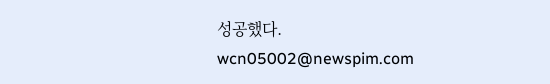성공했다.
wcn05002@newspim.com